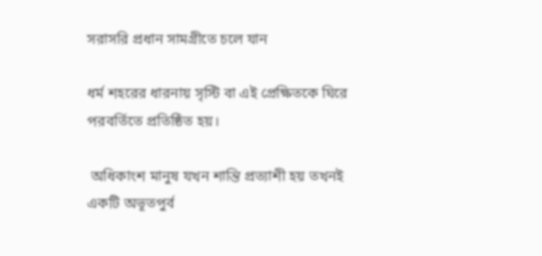সরাসরি প্রধান সামগ্রীতে চলে যান

ধর্ম শহরের ধারনায় সৃস্টি বা এই প্রেক্ষিতকে ঘিরে পরবর্তিতে প্রতিষ্ঠিত হয়।

 অধিকাংশ মানুষ যখন শান্তি প্রত্যাশী হয় তখনই একটি অভূতপুর্ব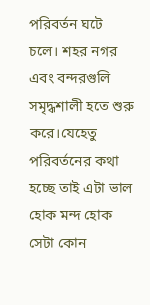পরিবর্তন ঘটে চলে। শহর নগর এবং বন্দরগুলি সমৃদ্ধশালী হতে শুরু করে।যেহেতু পরিবর্তনের কথা হচ্ছে তাই এটা ভাল হোক মন্দ হোক সেটা কোন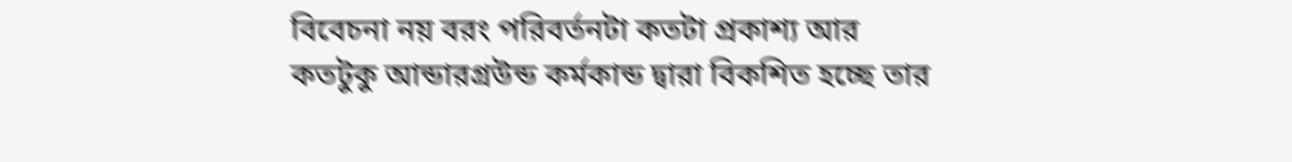বিবেচনা নয় বরং পরিবর্তনটা কতটা প্রকাশ্য আর কতটুকু আন্ডারগ্রউন্ড কর্মকান্ড দ্বারা বিকশিত হচ্ছে তার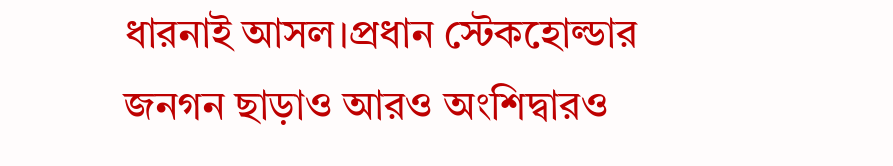ধারনাই আসল।প্রধান স্টেকহোল্ডার জনগন ছাড়াও আরও অংশিদ্বারও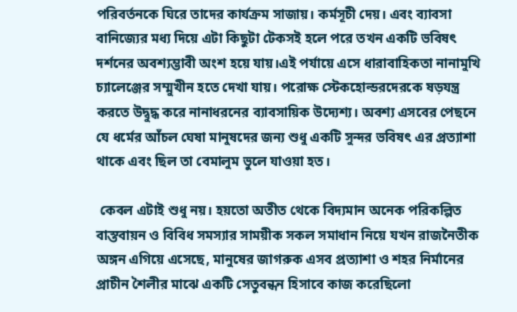পরিবর্তনকে ঘিরে তাদের কার্যক্রম সাজায়। কর্মসূচী দেয়। এবং ব্যাবসা বানিজ্যের মধ্য দিয়ে এটা কিছুটা টেকসই হলে পরে তখন একটি ভবিষৎ দর্শনের অবশ্যম্ভাবী অংশ হয়ে যায়।এই পর্যায়ে এসে ধারাবাহিকতা নানামুখি চ্যালেঞ্জের সম্মুখীন হতে দেখা যায়। পরোক্ষ স্টেকহোল্ডরদেরকে ষড়যন্ত্র করতে উদ্বুদ্ধ করে নানাধরনের ব্যাবসায়িক উদ্যেশ্য। অবশ্য এসবের পেছনে যে ধর্মের আঁচল ঘেষা মানুষদের জন্য শুধু একটি সুন্দর ভবিষৎ এর প্রত্যাশা থাকে এবং ছিল তা বেমালুম ভুলে যাওয়া হত।

 কেবল এটাই শুধু নয়। হয়তো অতীত থেকে বিদ্যমান অনেক পরিকল্পিত বাস্তবায়ন ও বিবিধ সমস্যার সাময়ীক সকল সমাধান নিয়ে যখন রাজনৈতীক অঙ্গন এগিয়ে এসেছে, মানুষের জাগরুক এসব প্রত্যাশা ও শহর নির্মানের প্রাচীন শৈলীর মাঝে একটি সেতুবন্ধন হিসাবে কাজ করেছিলো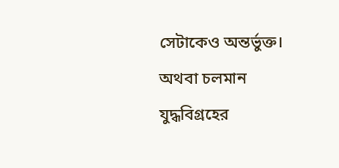সেটাকেও অন্তর্ভুক্ত। অথবা চলমান যুদ্ধবিগ্রহের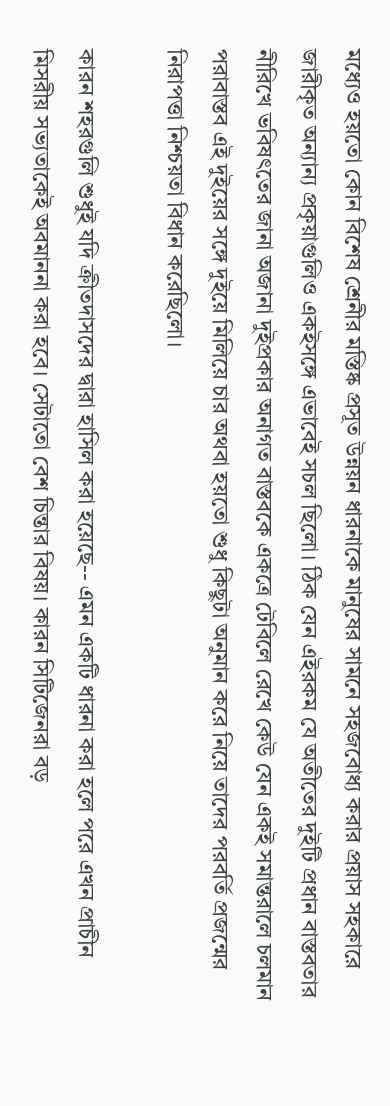মধ্যেও হয়তো কোন বিশেষ শ্রেনীর মস্তিষ্ক প্রসূত উন্নয়ন ধারনাকে মানুষের সামনে সহজবোধ্য করার প্রয়াস সহকারে জারীকৃত অন্যান্য প্রকৃয়াগুলিও একইসঙ্গে এভাবেই সচল ছিলো। ঠিক যেন এইরকম যে অতীতের দুইটি প্রধান বাস্তবতার নীরিখে ভবিষৎতের জানা অজানা দুইপ্রকার অনাগত বাস্তবকে একত্রে টেবিলে রেখে কেউ যেন একই সমান্তরালে চলমান পরাবাস্তব এই দুইয়ের সঙ্গে দুইয়ে মিলিয়ে চার অথবা হয়তো শুধু কিছুটা অনুমান করে নিয়ে তাদের পরবর্তি প্রজন্মের নিরাপত্তা নিশ্চয়তা বিধান করেছিলো।

কারন শহরগুলি শুধুই যদি ক্রীতদাসদের দ্বারা হাসিল করা হয়েছে-- এমন একটি ধারনা করা হলে পরে এখন প্রাচীন মিসরীয় সভ্যতাকেই অবমাননা করা হবে। সেটাতো বেশ চিন্তার বিষয়। কারন সিটিজেনরা বড়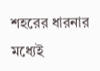শহরের ধারনার মধ্যেই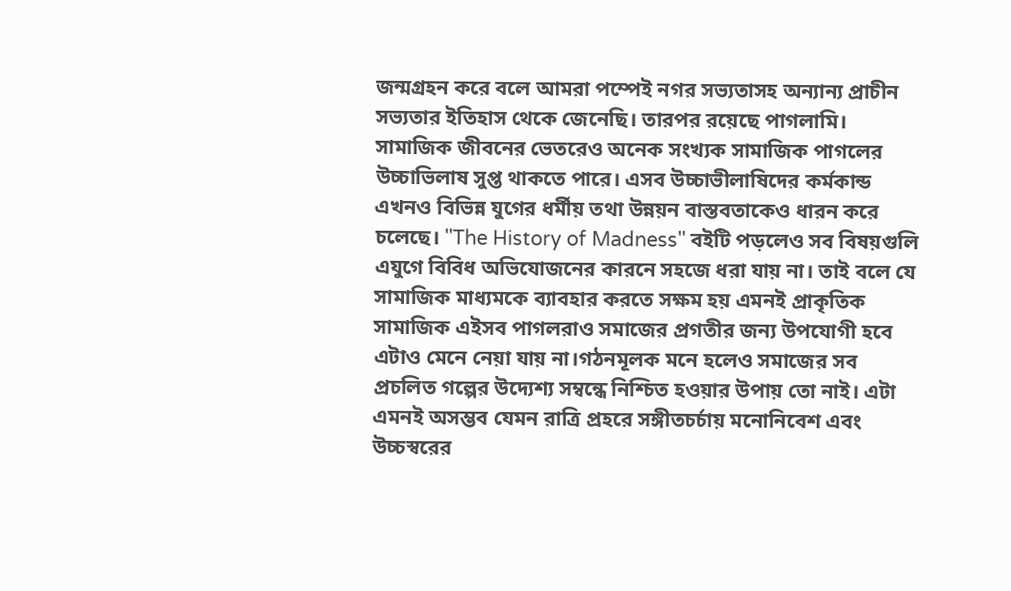জন্মগ্রহন করে বলে আমরা পম্পেই নগর সভ্যতাসহ অন্যান্য প্রাচীন সভ্যতার ইতিহাস থেকে জেনেছি। তারপর রয়েছে পাগলামি। সামাজিক জীবনের ভেতরেও অনেক সংখ্যক সামাজিক পাগলের উচ্চাভিলাষ সুপ্ত থাকতে পারে। এসব উচ্চাভীলাষিদের কর্মকান্ড এখনও বিভিন্ন যুগের ধর্মীয় তথা উন্নয়ন বাস্তবতাকেও ধারন করে চলেছে। ''The History of Madness'' বইটি পড়লেও সব বিষয়গুলি এযুগে বিবিধ অভিযোজনের কারনে সহজে ধরা যায় না। তাই বলে যে সামাজিক মাধ্যমকে ব্যাবহার করতে সক্ষম হয় এমনই প্রাকৃতিক সামাজিক এইসব পাগলরাও সমাজের প্রগতীর জন্য উপযোগী হবে এটাও মেনে নেয়া যায় না।গঠনমূলক মনে হলেও সমাজের সব প্রচলিত গল্পের উদ্যেশ্য সম্বন্ধে নিশ্চিত হওয়ার উপায় তো নাই। এটা এমনই অসম্ভব যেমন রাত্রি প্রহরে সঙ্গীতচর্চায় মনোনিবেশ এবং উচ্চস্বরের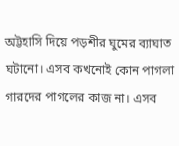অট্টহাসি দিয়ে পড়শীর ঘুমের ব্যাঘাত ঘটানো। এসব কখনোই কোন পাগলা গারদের পাগলের কাজ না। এসব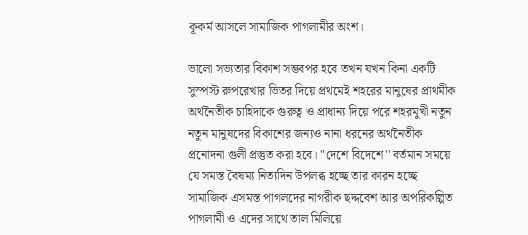কূকর্ম আসলে সামাজিক পাগলামীর অংশ।

ভালো সভ্যতার বিকাশ সম্ভবপর হবে তখন যখন কিনা একটি সুস্পস্ট রুপরেখার ভিতর দিয়ে প্রথমেই শহরের মানুষের প্রাথমীক অর্থনৈতীক চাহিদাকে গুরুত্ব ও প্রাধান্য দিয়ে পরে শহরমুখী নতুন নতুন মানুষদের বিকাশের জন্যও নানা ধরনের অর্থনৈতীক প্রনোদনা গুলী প্রস্তুত করা হবে। "দেশে বিদেশে'' বর্তমান সময়ে যে সমস্ত বৈষম্য নিত্যদিন উপলব্ধ হচ্ছে তার কারন হচ্ছে সামাজিক এসমস্ত পাগলদের নাগরীক ছদ্দবেশ আর অপরিকল্পিত পাগলামী ও এদের সাথে তাল মিলিয়ে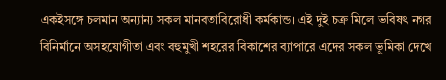একইসঙ্গে চলমান অন্যান্য সকল মানবতাবিরোধী কর্মকান্ড। এই দুই চক্র মিলে ভবিষৎ নগর বিনির্মানে অসহযোগীতা এবং বহুমুখী শহরের বিকাশের ব্যাপারে এদের সকল ভূমিকা দেখে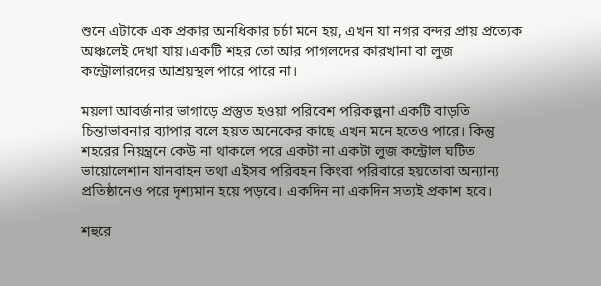শুনে এটাকে এক প্রকার অনধিকার চর্চা মনে হয়, এখন যা নগর বন্দর প্রায় প্রত্যেক অঞ্চলেই দেখা যায়।একটি শহর তো আর পাগলদের কারখানা বা লুজ কন্ট্রোলারদের আশ্রয়স্থল পারে পারে না।

ময়লা আবর্জনার ভাগাড়ে প্রস্তুত হওয়া পরিবেশ পরিকল্পনা একটি বাড়তি চিন্তাভাবনার ব্যাপার বলে হয়ত অনেকের কাছে এখন মনে হতেও পারে। কিন্তু শহরের নিয়ন্ত্রনে কেউ না থাকলে পরে একটা না একটা লুজ কন্ট্রোল ঘটিত ভায়োলেশান যানবাহন তথা এইসব পরিবহন কিংবা পরিবারে হয়তোবা অন্যান্য প্রতিষ্ঠানেও পরে দৃশ্যমান হয়ে পড়বে। একদিন না একদিন সত্যই প্রকাশ হবে।

শহুরে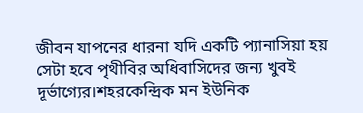জীবন যাপনের ধারনা যদি একটি প্যানাসিয়া হয় সেটা হবে পৃথীবির অধিবাসিদের জন্য খুবই দূর্ভাগ্যের।শহরকেন্দ্রিক মন ইউনিক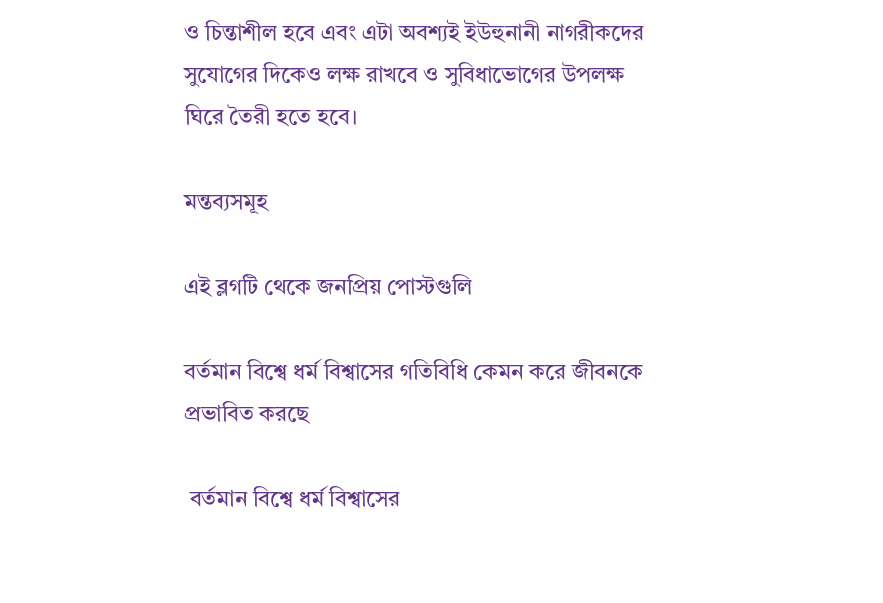ও চিন্তাশীল হবে এবং এটা অবশ্যই ইউহুনানী নাগরীকদের সুযোগের দিকেও লক্ষ রাখবে ও সুবিধাভোগের উপলক্ষ ঘিরে তৈরী হতে হবে।

মন্তব্যসমূহ

এই ব্লগটি থেকে জনপ্রিয় পোস্টগুলি

বর্তমান বিশ্বে ধর্ম বিশ্বাসের গতিবিধি কেমন করে জীবনকে প্রভাবিত করছে

 বর্তমান বিশ্বে ধর্ম বিশ্বাসের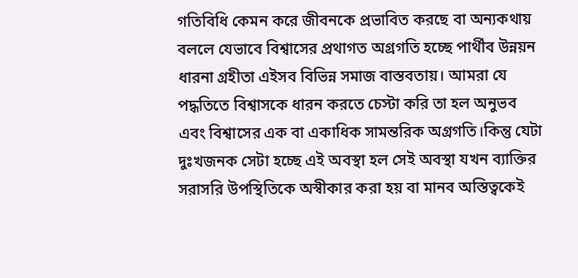গতিবিধি কেমন করে জীবনকে প্রভাবিত করছে বা অন্যকথায় বললে যেভাবে বিশ্বাসের প্রথাগত অগ্রগতি হচ্ছে পার্থীব উন্নয়ন ধারনা গ্রহীতা এইসব বিভিন্ন সমাজ বাস্তবতায়। আমরা যে পদ্ধতিতে বিশ্বাসকে ধারন করতে চেস্টা করি তা হল অনুভব এবং বিশ্বাসের এক বা একাধিক সামন্তরিক অগ্রগতি।কিন্তু যেটা দুঃখজনক সেটা হচ্ছে এই অবস্থা হল সেই অবস্থা যখন ব্যাক্তির সরাসরি উপস্থিতিকে অস্বীকার করা হয় বা মানব অস্তিত্বকেই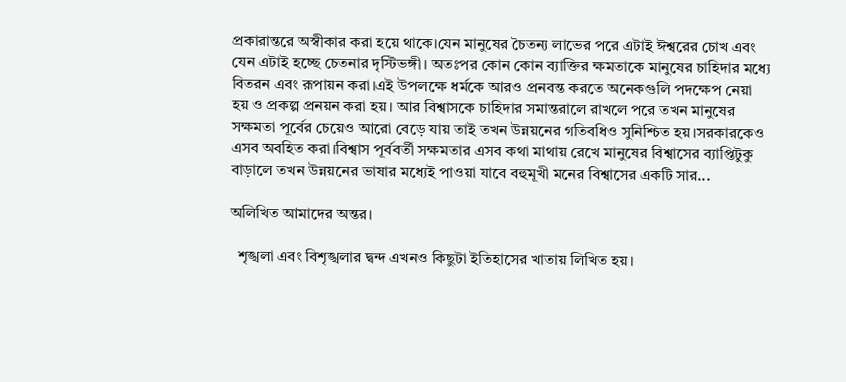প্রকারান্তরে অস্বীকার করা হয়ে থাকে।যেন মানুষের চৈতন্য লাভের পরে এটাই ঈশ্বরের চোখ এবং যেন এটাই হচ্ছে চেতনার দৃস্টিভঙ্গী। অতঃপর কোন কোন ব্যাক্তির ক্ষমতাকে মানুষের চাহিদার মধ্যে বিতরন এবং রূপায়ন করা।এই উপলক্ষে ধর্মকে আরও প্রনবন্ত করতে অনেকগুলি পদক্ষেপ নেয়া হয় ও প্রকল্প প্রনয়ন করা হয়। আর বিশ্বাসকে চাহিদার সমান্তরালে রাখলে পরে তখন মানুষের সক্ষমতা পূর্বের চেয়েও আরো বেড়ে যায় তাই তখন উন্নয়নের গতিবধিও সুনিশ্চিত হয়।সরকারকেও এসব অবহিত করা।বিশ্বাস পূর্ববর্তী সক্ষমতার এসব কথা মাথায় রেখে মানুষের বিশ্বাসের ব্যাপ্তিটুকু বাড়ালে তখন উন্নয়নের ভাষার মধ্যেই পাওয়া যাবে বহুমূখী মনের বিশ্বাসের একটি সার...

অলিখিত আমাদের অন্তর।

  শৃঙ্খলা এবং বিশৃঙ্খলার দ্বন্দ এখনও কিছুটা ইতিহাসের খাতায় লিখিত হয়।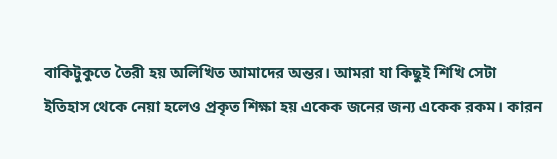বাকিটুকুতে তৈরী হয় অলিখিত আমাদের অন্তর। আমরা যা কিছুই শিখি সেটা ইতিহাস থেকে নেয়া হলেও প্রকৃত শিক্ষা হয় একেক জনের জন্য একেক রকম। কারন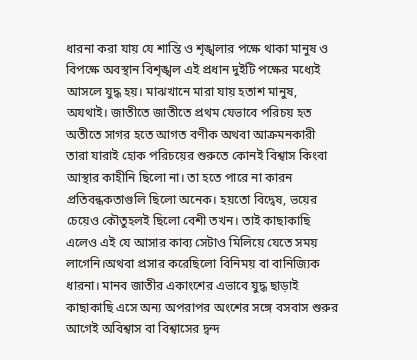ধারনা করা যায় যে শান্তি ও শৃঙ্খলার পক্ষে থাকা মানুষ ও বিপক্ষে অবস্থান বিশৃঙ্খল এই প্রধান দুইটি পক্ষের মধ্যেই আসলে যুদ্ধ হয়। মাঝখানে মারা যায় হতাশ মানুষ, অযথাই। জাতীতে জাতীতে প্রথম যেভাবে পরিচয় হত অতীতে সাগর হতে আগত বণীক অথবা আক্রমনকারী তারা যারাই হোক পরিচয়ের শুরুতে কোনই বিশ্বাস কিংবা আস্থার কাহীনি ছিলো না। তা হতে পারে না কারন প্রতিবন্ধকতাগুলি ছিলো অনেক। হয়তো বিদ্বেষ, ভয়ের চেয়েও কৌতুহলই ছিলো বেশী তখন। তাই কাছাকাছি এলেও এই যে আসার কাব্য সেটাও মিলিয়ে যেতে সময় লাগেনি।অথবা প্রসার করেছিলো বিনিময় বা বানিজ্যিক ধারনা। মানব জাতীর একাংশের এভাবে যুদ্ধ ছাড়াই কাছাকাছি এসে অন্য অপরাপর অংশের সঙ্গে বসবাস শুরুর আগেই অবিশ্বাস বা বিশ্বাসের দ্বন্দ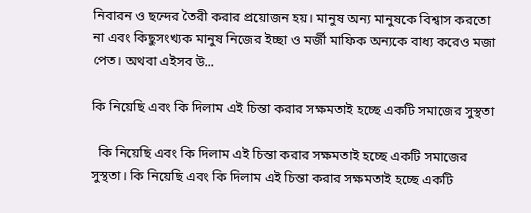নিবারন ও ছন্দের তৈরী করার প্রয়োজন হয়। মানুষ অন্য মানুষকে বিশ্বাস করতো না এবং কিছুসংখ্যক মানুষ নিজের ইচ্ছা ও মর্জী মাফিক অন্যকে বাধ্য করেও মজা পেত। অথবা এইসব উ...

কি নিয়েছি এবং কি দিলাম এই চিন্তা করার সক্ষমতাই হচ্ছে একটি সমাজের সুস্থতা

  কি নিয়েছি এবং কি দিলাম এই চিন্তা করার সক্ষমতাই হচ্ছে একটি সমাজের সুস্থতা। কি নিয়েছি এবং কি দিলাম এই চিন্তা করার সক্ষমতাই হচ্ছে একটি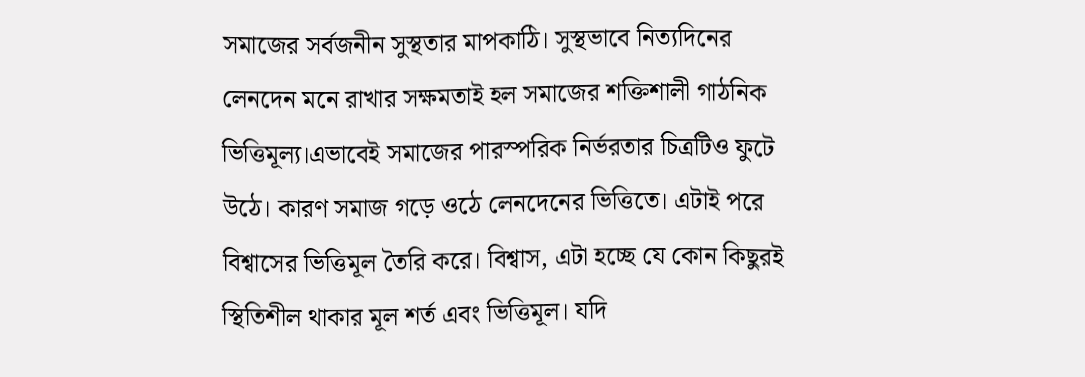সমাজের সর্বজনীন সুস্থতার মাপকাঠি। সুস্থভাবে নিত্যদিনের লেনদেন মনে রাখার সক্ষমতাই হল সমাজের শক্তিশালী গাঠনিক ভিত্তিমূল্য।এভাবেই সমাজের পারস্পরিক নির্ভরতার চিত্রটিও ফুটে উঠে। কারণ সমাজ গড়ে ওঠে লেনদেনের ভিত্তিতে। এটাই পরে বিশ্বাসের ভিত্তিমূল তৈরি করে। বিশ্বাস, এটা হচ্ছে যে কোন কিছুরই স্থিতিশীল থাকার মূল শর্ত এবং ভিত্তিমূল। যদি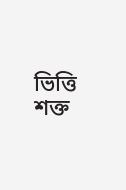ভিত্তি শক্ত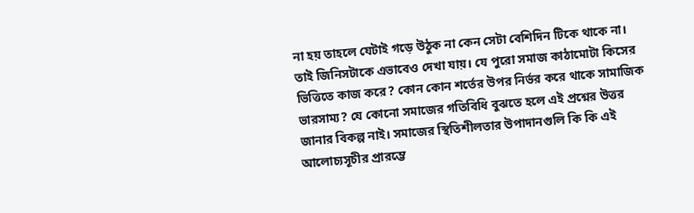না হয় তাহলে যেটাই গড়ে উঠুক না কেন সেটা বেশিদিন টিকে থাকে না। তাই জিনিসটাকে এভাবেও দেখা যায়। যে পুরো সমাজ কাঠামোটা কিসের ভিত্তিতে কাজ করে? কোন কোন শর্তের উপর নির্ভর করে থাকে সামাজিক ভারসাম্য? যে কোনো সমাজের গতিবিধি বুঝতে হলে এই প্রশ্নের উত্তর জানার বিকল্প নাই। সমাজের স্থিতিশীলতার উপাদানগুলি কি কি এই আলোচ্যসূচীর প্রারম্ভে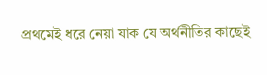প্রথমেই ধরে নেয়া যাক যে অর্থনীতির কাছেই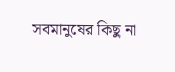সবমানুষের কিছু না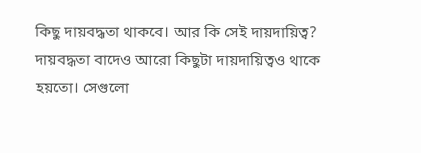কিছু দায়বদ্ধতা থাকবে। আর কি সেই দায়দায়িত্ব? দায়বদ্ধতা বাদেও আরো কিছুটা দায়দায়িত্বও থাকে হয়তো। সেগুলো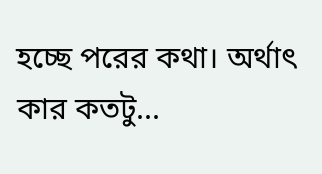হচ্ছে পরের কথা। অর্থাৎ কার কতটু...